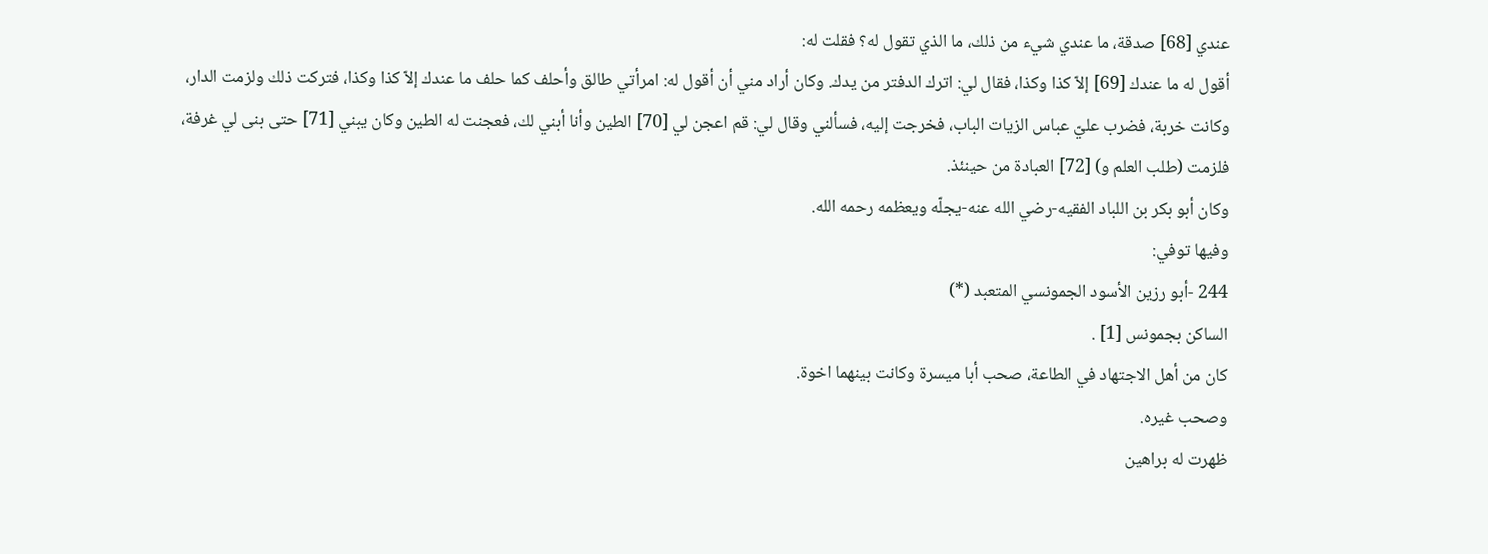عندي [68] صدقة، ما عندي شيء من ذلك، ما الذي تقول له؟ فقلت له:
أقول له ما عندك [69] إلاّ كذا وكذا، فقال لي: اترك الدفتر من يدك. وكان أراد مني أن أقول له: امرأتي طالق وأحلف كما حلف ما عندك إلاّ كذا وكذا، فتركت ذلك ولزمت الدار، وكانت خربة، فضرب عليّ عباس الزيات الباب، فخرجت إليه، فسألني وقال لي: قم اعجن لي [70] الطين وأنا أبني لك، فعجنت له الطين وكان يبني [71] حتى بنى لي غرفة، فلزمت (طلب العلم و) [72] العبادة من حينئذ.
وكان أبو بكر بن اللباد الفقيه-رضي الله عنه-يجلّه ويعظمه رحمه الله.
وفيها توفي:
244 -أبو رزين الأسود الجمونسي المتعبد (*)
الساكن بجمونس [1] .
كان من أهل الاجتهاد في الطاعة، صحب أبا ميسرة وكانت بينهما اخوة.
وصحب غيره.
ظهرت له براهين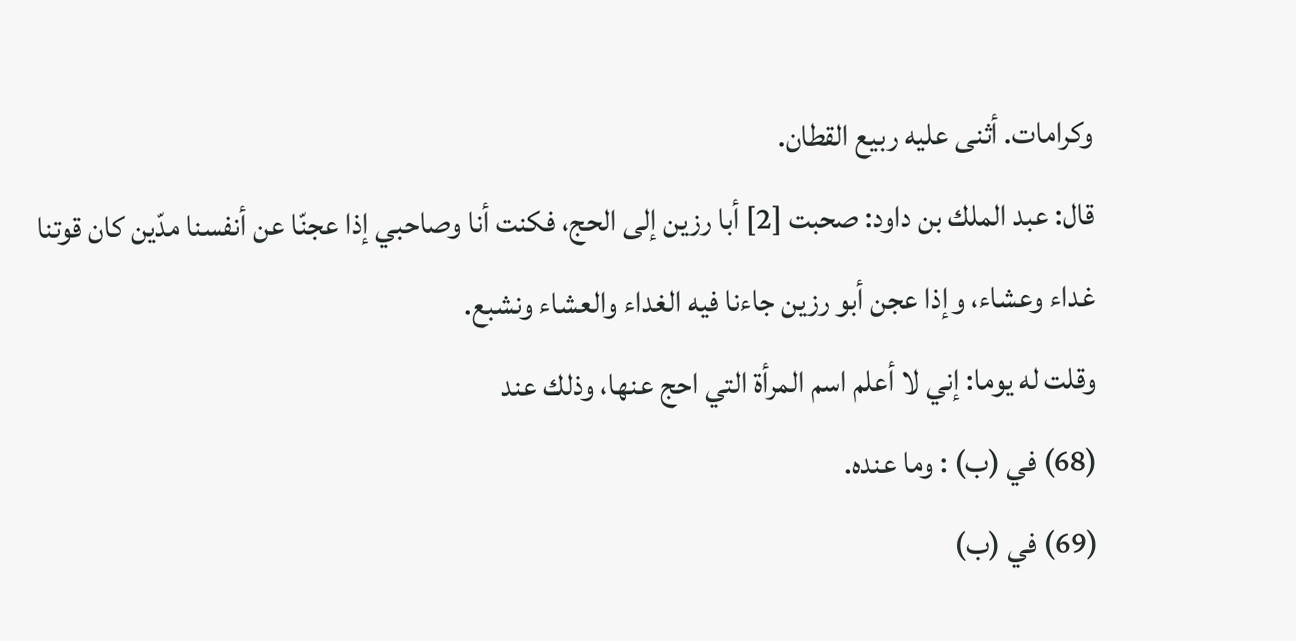وكرامات. أثنى عليه ربيع القطان.
قال: عبد الملك بن داود: صحبت [2] أبا رزين إلى الحج، فكنت أنا وصاحبي إذا عجنّا عن أنفسنا مدّين كان قوتنا غداء وعشاء، وإذا عجن أبو رزين جاءنا فيه الغداء والعشاء ونشبع.
وقلت له يوما: إني لا أعلم اسم المرأة التي احج عنها، وذلك عند
(68) في (ب) : وما عنده.
(69) في (ب)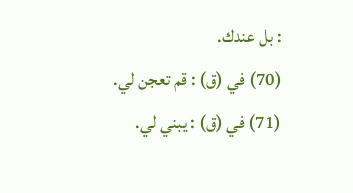: بل عندك.
(70) في (ق) : قم تعجن لي.
(71) في (ق) : يبني لي.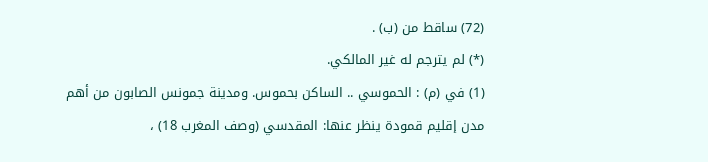(72) ساقط من (ب) .
(*) لم يترجم له غير المالكي.
(1) في (م) : الحموسي .. الساكن بحموس. ومدينة جمونس الصابون من أهم مدن إقليم قمودة ينظر عنها: المقدسي (وصف المغرب 18) ،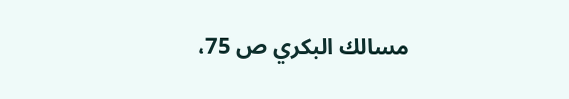مسالك البكري ص 75،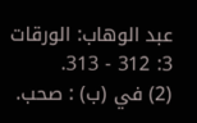عبد الوهاب: الورقات 3: 312 - 313.
(2) في (ب) : صحب.